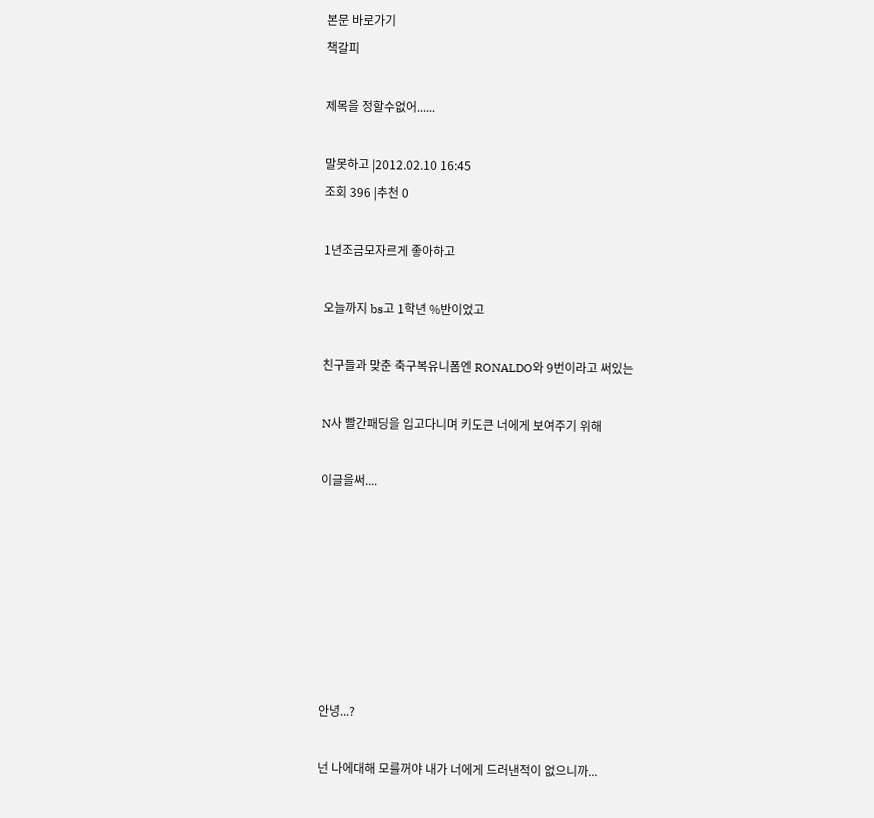본문 바로가기
책갈피

제목을 정할수없어......

말못하고 |2012.02.10 16:45
조회 396 |추천 0

1년조금모자르게 좋아하고

오늘까지 bs고 1학년 %반이었고

친구들과 맞춘 축구복유니폼엔 RONALDO와 9번이라고 써있는

N사 빨간패딩을 입고다니며 키도큰 너에게 보여주기 위해

이글을써....







안녕...?

넌 나에대해 모를꺼야 내가 너에게 드러낸적이 없으니까...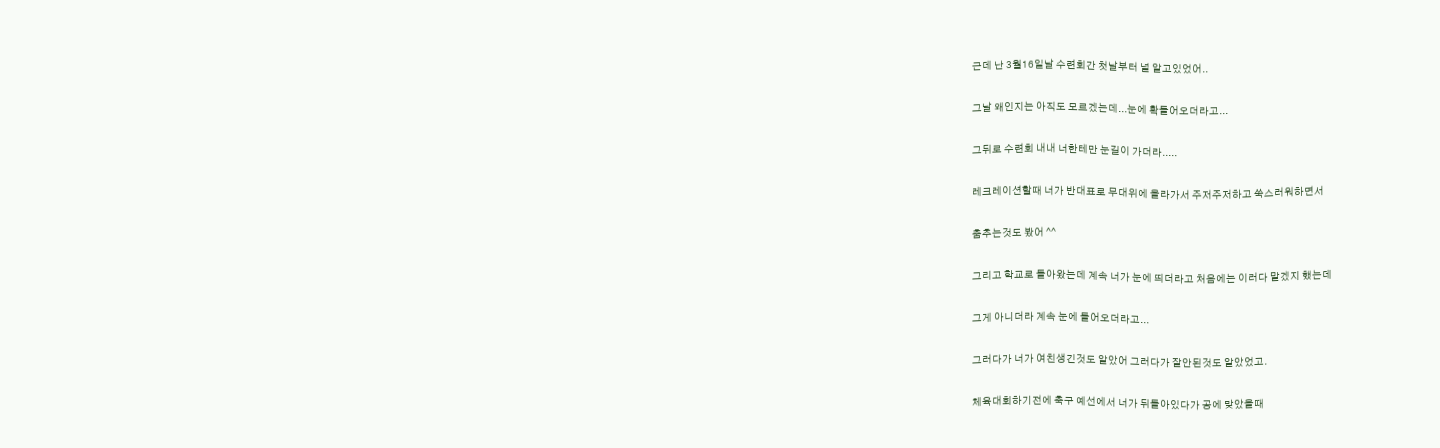근데 난 3월16일날 수련회간 첫날부터 널 알고있었어..

그날 왜인지는 아직도 모르겠는데...눈에 확들어오더라고...

그뒤로 수련회 내내 너한테만 눈길이 가더라.....

레크레이션할때 너가 반대표로 무대위에 올라가서 주저주저하고 쑥스러워하면서

춤추는것도 봤어 ^^

그리고 학교로 돌아왔는데 계속 너가 눈에 띄더라고 처음에는 이러다 말겠지 했는데

그게 아니더라 계속 눈에 들어오더라고...

그러다가 너가 여친생긴것도 알았어 그러다가 잘안된것도 알았었고.

체육대회하기전에 축구 예선에서 너가 뒤돌아있다가 공에 맞았을때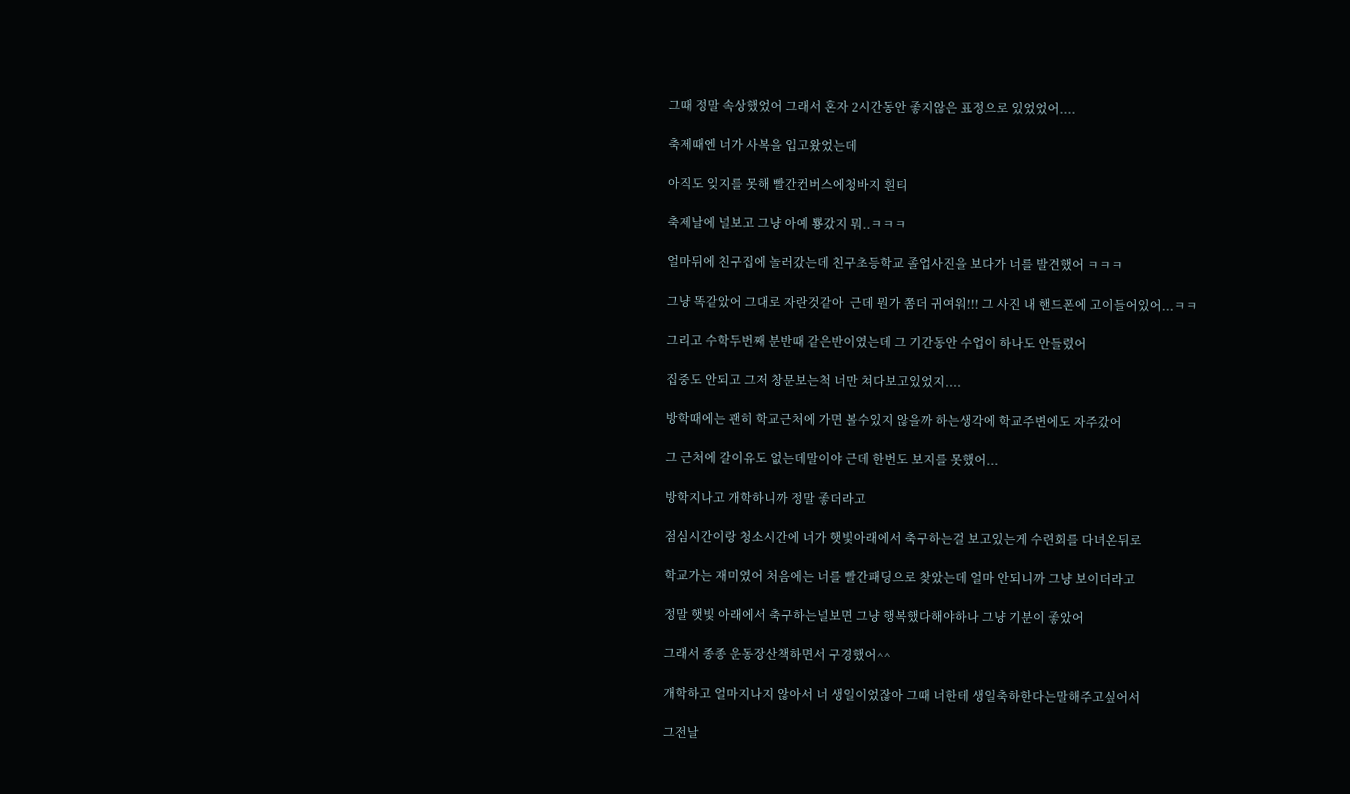그때 정말 속상했었어 그래서 혼자 2시간동안 좋지않은 표정으로 있었었어....

축제때엔 너가 사복을 입고왔었는데

아직도 잊지를 못해 빨간컨버스에청바지 흰티

축제날에 널보고 그냥 아예 뿅갔지 뭐..ㅋㅋㅋ

얼마뒤에 친구집에 놀러갔는데 친구초등학교 졸업사진을 보다가 너를 발견했어 ㅋㅋㅋ

그냥 똑같았어 그대로 자란것같아  근데 뭔가 쫌더 귀여워!!! 그 사진 내 핸드폰에 고이들어있어...ㅋㅋ

그리고 수학두번째 분반때 같은반이였는데 그 기간동안 수업이 하나도 안들렸어

집중도 안되고 그저 창문보는척 너만 쳐다보고있었지....

방학때에는 괜히 학교근처에 가면 볼수있지 않을까 하는생각에 학교주변에도 자주갔어

그 근처에 갈이유도 없는데말이야 근데 한번도 보지를 못했어...

방학지나고 개학하니까 정말 좋더라고

점심시간이랑 청소시간에 너가 햇빛아래에서 축구하는걸 보고있는게 수련회를 다녀온뒤로

학교가는 재미였어 처음에는 너를 빨간패딩으로 찾았는데 얼마 안되니까 그냥 보이더라고

정말 햇빛 아래에서 축구하는널보면 그냥 행복했다해야하나 그냥 기분이 좋았어

그래서 종종 운동장산책하면서 구경했어^^

개학하고 얼마지나지 않아서 너 생일이었잖아 그때 너한테 생일축하한다는말해주고싶어서

그전날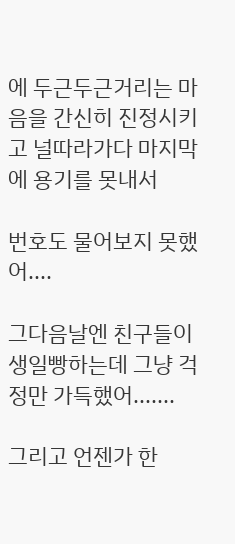에 두근두근거리는 마음을 간신히 진정시키고 널따라가다 마지막에 용기를 못내서

번호도 물어보지 못했어....

그다음날엔 친구들이 생일빵하는데 그냥 걱정만 가득했어.......

그리고 언젠가 한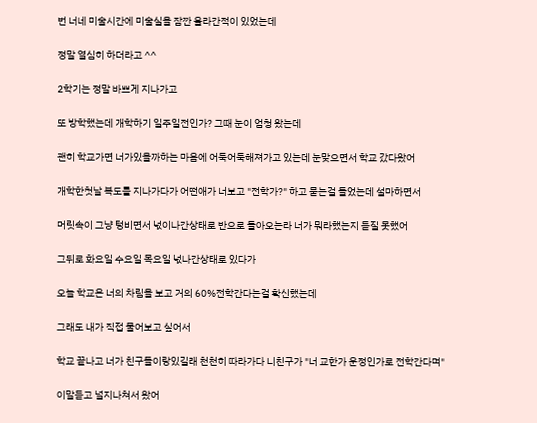번 너네 미술시간에 미술실을 잠깐 올라간적이 있었는데

정말 열심히 하더라고 ^^

2학기는 정말 바쁘게 지나가고

또 방학했는데 개학하기 일주일전인가? 그때 눈이 엄청 왔는데

괜히 학교가면 너가있을까하는 마음에 어둑어둑해져가고 있는데 눈맞으면서 학교 갔다왔어

개학한첫날 복도를 지나가다가 어떤애가 너보고 "전학가?" 하고 묻는걸 들었는데 설마하면서

머릿속이 그냥 텅비면서 넋이나간상태로 반으로 돌아오는라 너가 뭐라했는지 듣질 못했어

그뒤로 화요일 수요일 목요일 넋나간상태로 있다가

오늘 학교온 너의 차림을 보고 거의 60%전학간다는걸 확신했는데

그래도 내가 직접 물어보고 싶어서

학교 끝나고 너가 친구들이랑있길래 천천히 따라가다 니친구가 "너 교한가 운정인가로 전학간다며"

이말듣고 널지나쳐서 왔어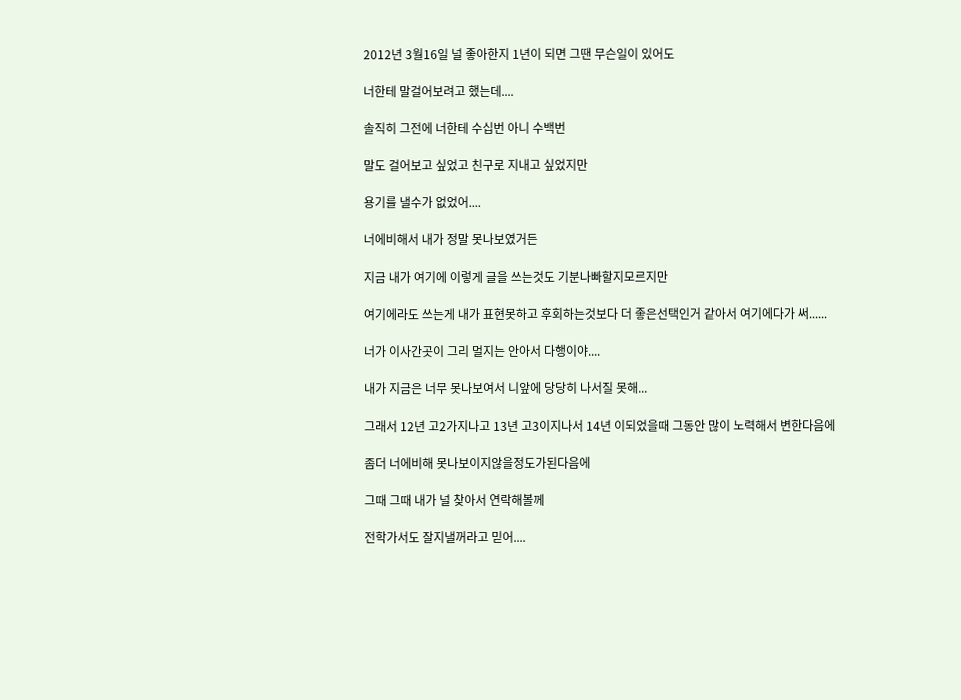2012년 3월16일 널 좋아한지 1년이 되면 그땐 무슨일이 있어도

너한테 말걸어보려고 했는데....

솔직히 그전에 너한테 수십번 아니 수백번

말도 걸어보고 싶었고 친구로 지내고 싶었지만

용기를 낼수가 없었어....

너에비해서 내가 정말 못나보였거든

지금 내가 여기에 이렇게 글을 쓰는것도 기분나빠할지모르지만

여기에라도 쓰는게 내가 표현못하고 후회하는것보다 더 좋은선택인거 같아서 여기에다가 써......

너가 이사간곳이 그리 멀지는 안아서 다행이야....

내가 지금은 너무 못나보여서 니앞에 당당히 나서질 못해...

그래서 12년 고2가지나고 13년 고3이지나서 14년 이되었을때 그동안 많이 노력해서 변한다음에

좀더 너에비해 못나보이지않을정도가된다음에

그때 그때 내가 널 찾아서 연락해볼께

전학가서도 잘지낼꺼라고 믿어....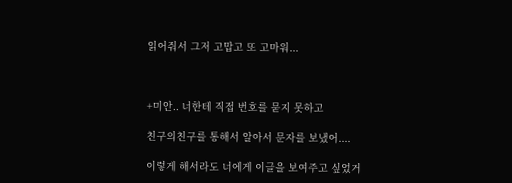읽어줘서 그저 고맙고 또 고마워...



+미안.. 너한테 직접 번호를 묻지 못하고

친구의친구를 통해서 알아서 문자를 보냈어....

이렇게 해서라도 너에게 이글을 보여주고 싶었거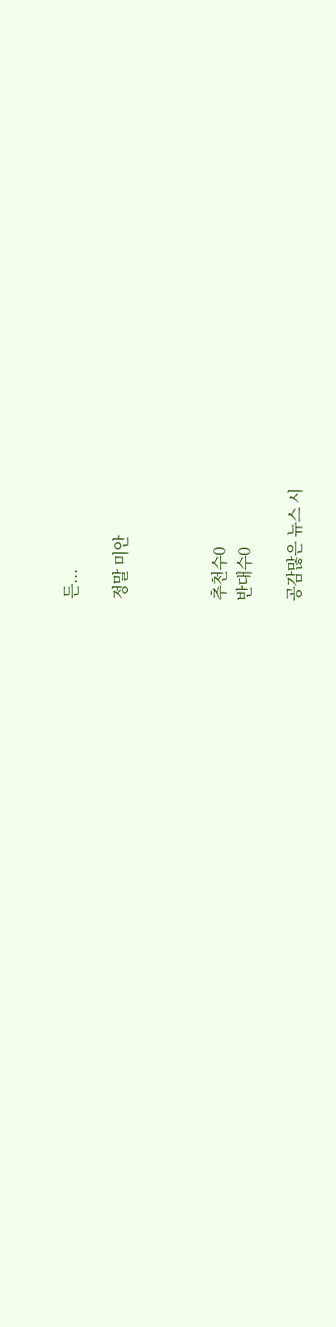든...

정말 미안



추천수0
반대수0

공감많은 뉴스 시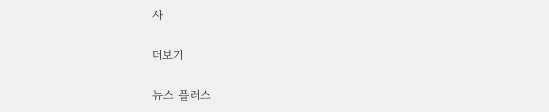사

더보기

뉴스 플러스